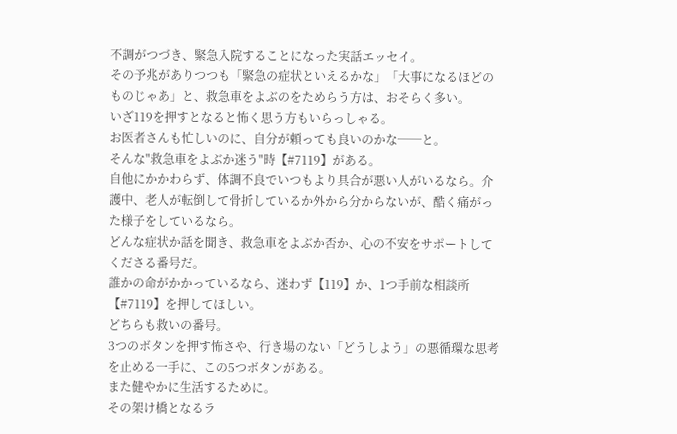不調がつづき、緊急入院することになった実話エッセイ。
その予兆がありつつも「緊急の症状といえるかな」「大事になるほどのものじゃあ」と、救急車をよぶのをためらう方は、おそらく多い。
いざ119を押すとなると怖く思う方もいらっしゃる。
お医者さんも忙しいのに、自分が頼っても良いのかな──と。
そんな"救急車をよぶか迷う"時【#7119】がある。
自他にかかわらず、体調不良でいつもより具合が悪い人がいるなら。介護中、老人が転倒して骨折しているか外から分からないが、酷く痛がった様子をしているなら。
どんな症状か話を聞き、救急車をよぶか否か、心の不安をサポートしてくださる番号だ。
誰かの命がかかっているなら、迷わず【119】か、1つ手前な相談所【#7119】を押してほしい。
どちらも救いの番号。
3つのボタンを押す怖さや、行き場のない「どうしよう」の悪循環な思考を止める一手に、この5つボタンがある。
また健やかに生活するために。
その架け橋となるラ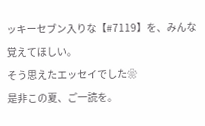ッキーセブン入りな【#7119】を、みんな覚えてほしい。
そう思えたエッセイでした❀
是非この夏、ご一読を。